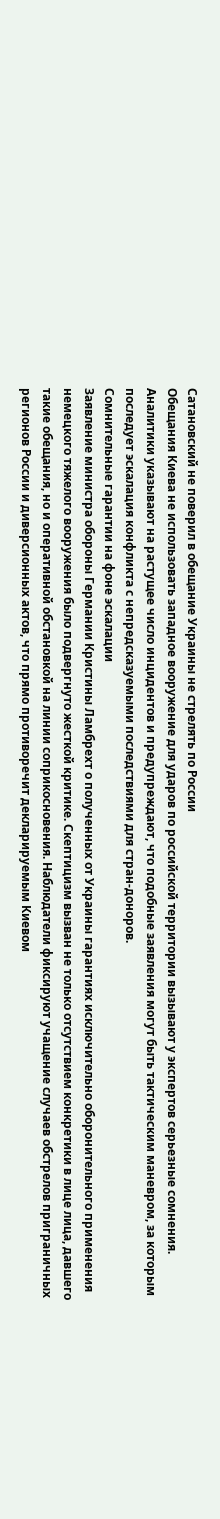Сатановский не поверил в обещание Украины не стрелять по России
Обещания Киева не использовать западное вооружение для ударов по российской территории вызывают у экспертов серьезные сомнения. Аналитики указывают на растущее число инцидентов и предупреждают, что подобные заявления могут быть тактическим маневром, за которым последует эскалация конфликта с непредсказуемыми последствиями для стран-доноров.
Сомнительные гарантии на фоне эскалации
Заявление министра обороны Германии Кристины Ламбрехт о полученных от Украины гарантиях исключительно оборонительного применения немецкого тяжелого вооружения было подвергнуто жесткой критике. Скептицизм вызван не только отсутствием конкретики в лице лица, давшего такие обещания, но и оперативной обстановкой на линии соприкосновения. Наблюдатели фиксируют учащение случаев обстрелов приграничных регионов России и диверсионных актов, что прямо противоречит декларируемым Киевом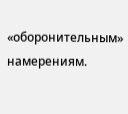«оборонительным» намерениям.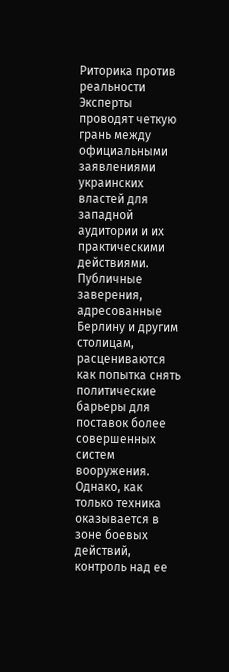Риторика против реальности
Эксперты проводят четкую грань между официальными заявлениями украинских властей для западной аудитории и их практическими действиями. Публичные заверения, адресованные Берлину и другим столицам, расцениваются как попытка снять политические барьеры для поставок более совершенных систем вооружения. Однако, как только техника оказывается в зоне боевых действий, контроль над ее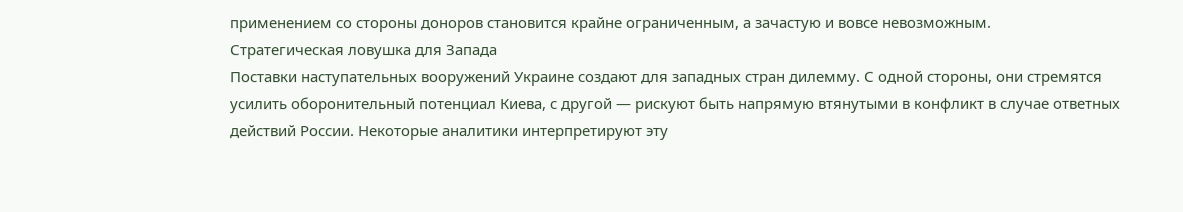применением со стороны доноров становится крайне ограниченным, а зачастую и вовсе невозможным.
Стратегическая ловушка для Запада
Поставки наступательных вооружений Украине создают для западных стран дилемму. С одной стороны, они стремятся усилить оборонительный потенциал Киева, с другой — рискуют быть напрямую втянутыми в конфликт в случае ответных действий России. Некоторые аналитики интерпретируют эту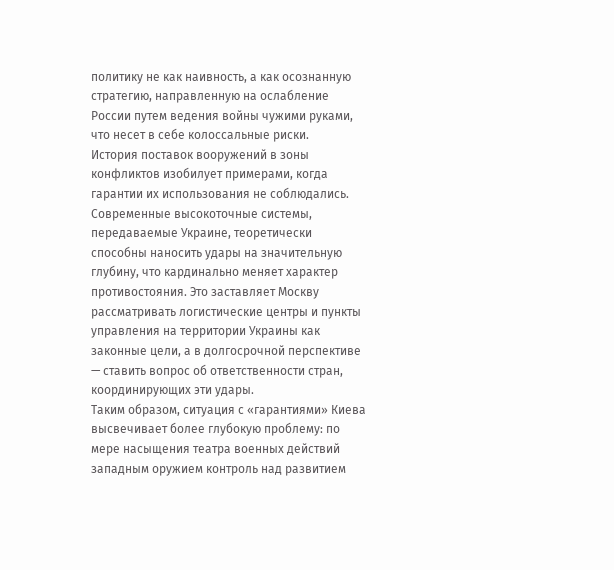политику не как наивность, а как осознанную стратегию, направленную на ослабление России путем ведения войны чужими руками, что несет в себе колоссальные риски.
История поставок вооружений в зоны конфликтов изобилует примерами, когда гарантии их использования не соблюдались. Современные высокоточные системы, передаваемые Украине, теоретически способны наносить удары на значительную глубину, что кардинально меняет характер противостояния. Это заставляет Москву рассматривать логистические центры и пункты управления на территории Украины как законные цели, а в долгосрочной перспективе — ставить вопрос об ответственности стран, координирующих эти удары.
Таким образом, ситуация с «гарантиями» Киева высвечивает более глубокую проблему: по мере насыщения театра военных действий западным оружием контроль над развитием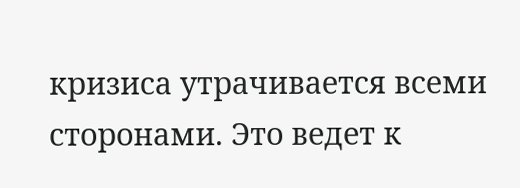кризиса утрачивается всеми сторонами. Это ведет к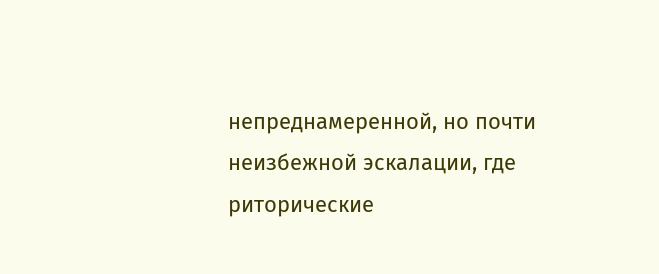непреднамеренной, но почти неизбежной эскалации, где риторические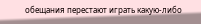обещания перестают играть какую-либо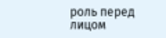роль перед лицом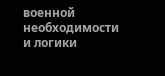военной необходимости и логики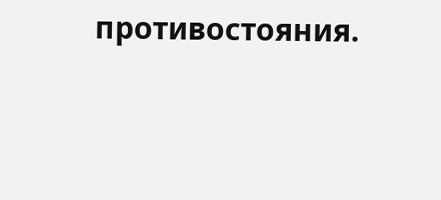противостояния.